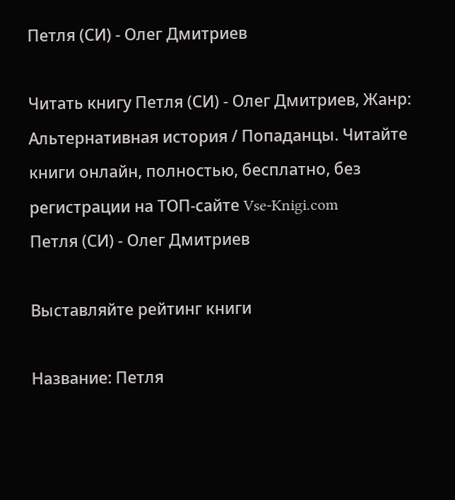Петля (СИ) - Олег Дмитриев

Читать книгу Петля (СИ) - Олег Дмитриев, Жанр: Альтернативная история / Попаданцы. Читайте книги онлайн, полностью, бесплатно, без регистрации на ТОП-сайте Vse-Knigi.com
Петля (СИ) - Олег Дмитриев

Выставляйте рейтинг книги

Название: Петля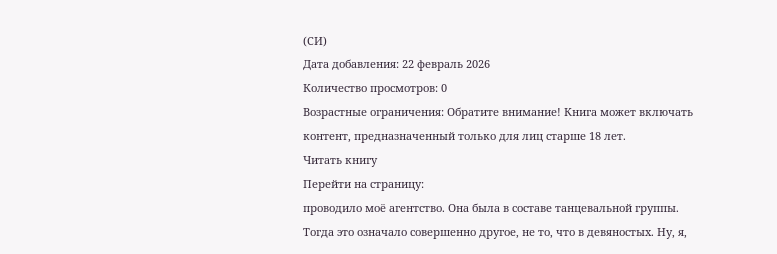(СИ)
Дата добавления: 22 февраль 2026
Количество просмотров: 0
Возрастные ограничения: Обратите внимание! Книга может включать контент, предназначенный только для лиц старше 18 лет.
Читать книгу
Перейти на страницу:
проводило моё агентство. Она была в составе танцевальной группы. Тогда это означало совершенно другое, не то, что в девяностых. Ну, я,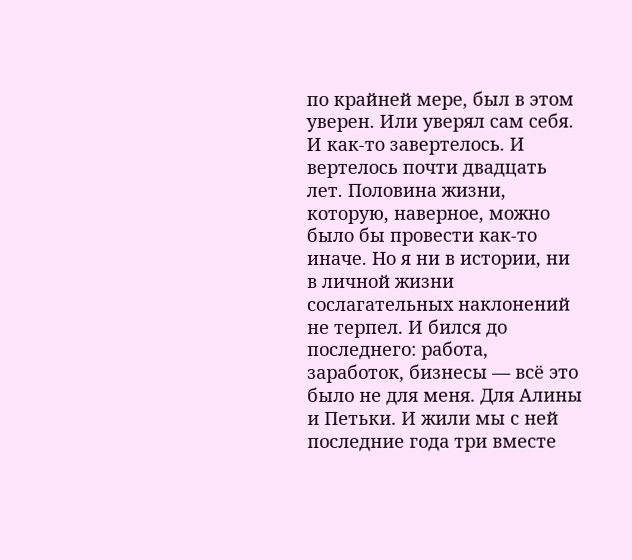по крайней мере, был в этом уверен. Или уверял сам себя. И как-то завертелось. И вертелось почти двадцать лет. Половина жизни, которую, наверное, можно было бы провести как-то иначе. Но я ни в истории, ни в личной жизни сослагательных наклонений не терпел. И бился до последнего: работа, заработок, бизнесы — всё это было не для меня. Для Алины и Петьки. И жили мы с ней последние года три вместе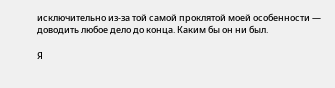исключительно из-за той самой проклятой моей особенности — доводить любое дело до конца. Каким бы он ни был.

Я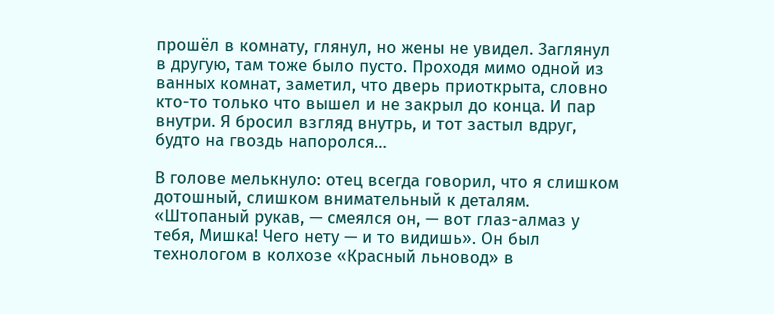прошёл в комнату, глянул, но жены не увидел. Заглянул в другую, там тоже было пусто. Проходя мимо одной из ванных комнат, заметил, что дверь приоткрыта, словно кто-то только что вышел и не закрыл до конца. И пар внутри. Я бросил взгляд внутрь, и тот застыл вдруг, будто на гвоздь напоролся…

В голове мелькнуло: отец всегда говорил, что я слишком дотошный, слишком внимательный к деталям. «Штопаный рукав, — смеялся он, — вот глаз-алмаз у тебя, Мишка! Чего нету — и то видишь». Он был технологом в колхозе «Красный льновод» в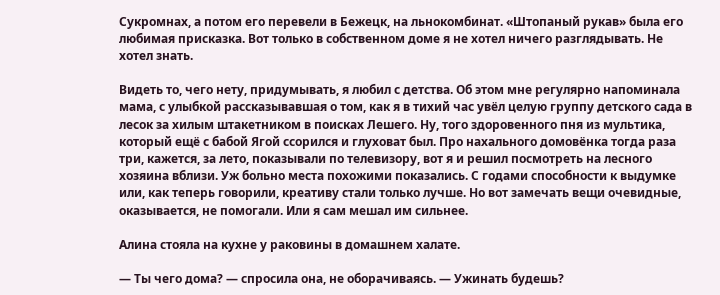Сукромнах, а потом его перевели в Бежецк, на льнокомбинат. «Штопаный рукав» была его любимая присказка. Вот только в собственном доме я не хотел ничего разглядывать. Не хотел знать.

Видеть то, чего нету, придумывать, я любил с детства. Об этом мне регулярно напоминала мама, с улыбкой рассказывавшая о том, как я в тихий час увёл целую группу детского сада в лесок за хилым штакетником в поисках Лешего. Ну, того здоровенного пня из мультика, который ещё с бабой Ягой ссорился и глуховат был. Про нахального домовёнка тогда раза три, кажется, за лето, показывали по телевизору, вот я и решил посмотреть на лесного хозяина вблизи. Уж больно места похожими показались. С годами способности к выдумке или, как теперь говорили, креативу стали только лучше. Но вот замечать вещи очевидные, оказывается, не помогали. Или я сам мешал им сильнее.

Алина стояла на кухне у раковины в домашнем халате.

— Ты чего дома? — спросила она, не оборачиваясь. — Ужинать будешь?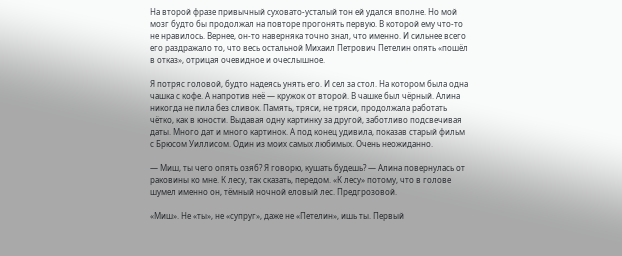На второй фразе привычный суховато-усталый тон ей удался вполне. Но мой мозг будто бы продолжал на повторе прогонять первую. В которой ему что-то не нравилось. Вернее, он-то наверняка точно знал, что именно. И сильнее всего его раздражало то, что весь остальной Михаил Петрович Петелин опять «пошёл в отказ», отрицая очевидное и очеслышное.

Я потряс головой, будто надеясь унять его. И сел за стол. На котором была одна чашка с кофе. А напротив неё — кружок от второй. В чашке был чёрный. Алина никогда не пила без сливок. Память, тряси, не тряси, продолжала работать чётко, как в юности. Выдавая одну картинку за другой, заботливо подсвечивая даты. Много дат и много картинок. А под конец удивила, показав старый фильм с Брюсом Уиллисом. Один из моих самых любимых. Очень неожиданно.

— Миш, ты чего опять озяб? Я говорю, кушать будешь? — Алина повернулась от раковины ко мне. К лесу, так сказать, передом. «К лесу» потому, что в голове шумел именно он, тёмный ночной еловый лес. Предгрозовой.

«Миш». Не «ты», не «супруг», даже не «Петелин», ишь ты. Первый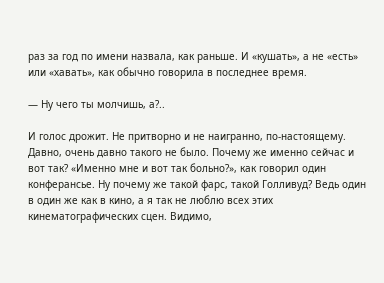раз за год по имени назвала, как раньше. И «кушать», а не «есть» или «хавать», как обычно говорила в последнее время.

— Ну чего ты молчишь, а?..

И голос дрожит. Не притворно и не наигранно, по-настоящему. Давно, очень давно такого не было. Почему же именно сейчас и вот так? «Именно мне и вот так больно?», как говорил один конферансье. Ну почему же такой фарс, такой Голливуд? Ведь один в один же как в кино, а я так не люблю всех этих кинематографических сцен. Видимо,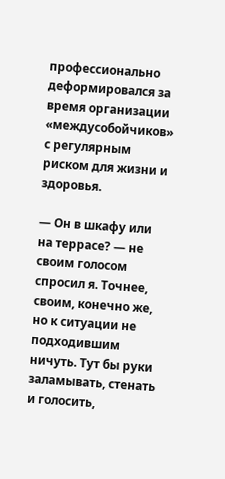профессионально деформировался за время организации «междусобойчиков» с регулярным риском для жизни и здоровья.

— Он в шкафу или на террасе? — не своим голосом спросил я. Точнее, своим, конечно же, но к ситуации не подходившим ничуть. Тут бы руки заламывать, стенать и голосить,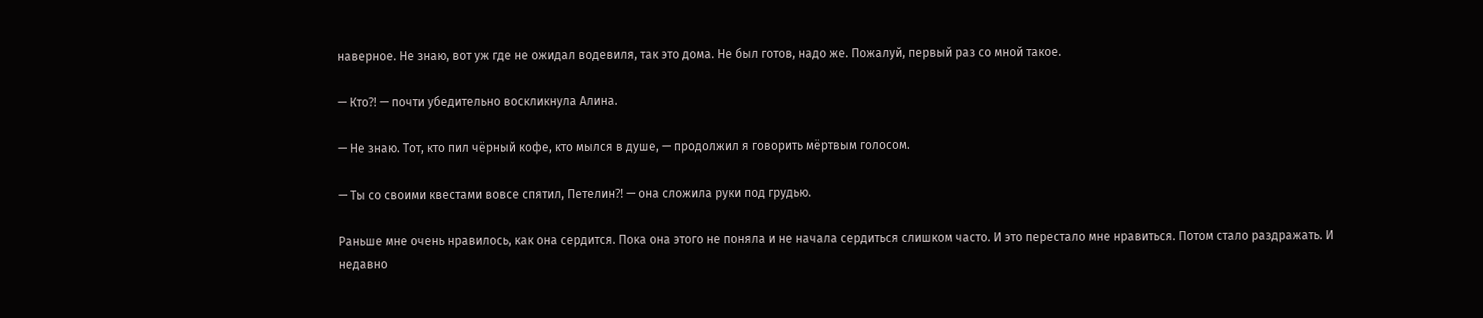наверное. Не знаю, вот уж где не ожидал водевиля, так это дома. Не был готов, надо же. Пожалуй, первый раз со мной такое.

— Кто⁈ — почти убедительно воскликнула Алина.

— Не знаю. Тот, кто пил чёрный кофе, кто мылся в душе, — продолжил я говорить мёртвым голосом.

— Ты со своими квестами вовсе спятил, Петелин⁈ — она сложила руки под грудью.

Раньше мне очень нравилось, как она сердится. Пока она этого не поняла и не начала сердиться слишком часто. И это перестало мне нравиться. Потом стало раздражать. И недавно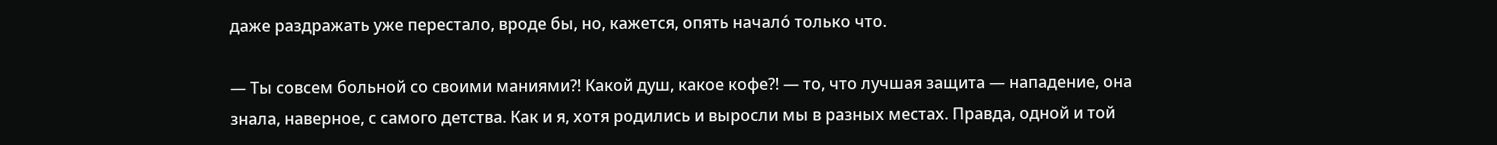даже раздражать уже перестало, вроде бы, но, кажется, опять начало́ только что.

— Ты совсем больной со своими маниями⁈ Какой душ, какое кофе⁈ — то, что лучшая защита — нападение, она знала, наверное, с самого детства. Как и я, хотя родились и выросли мы в разных местах. Правда, одной и той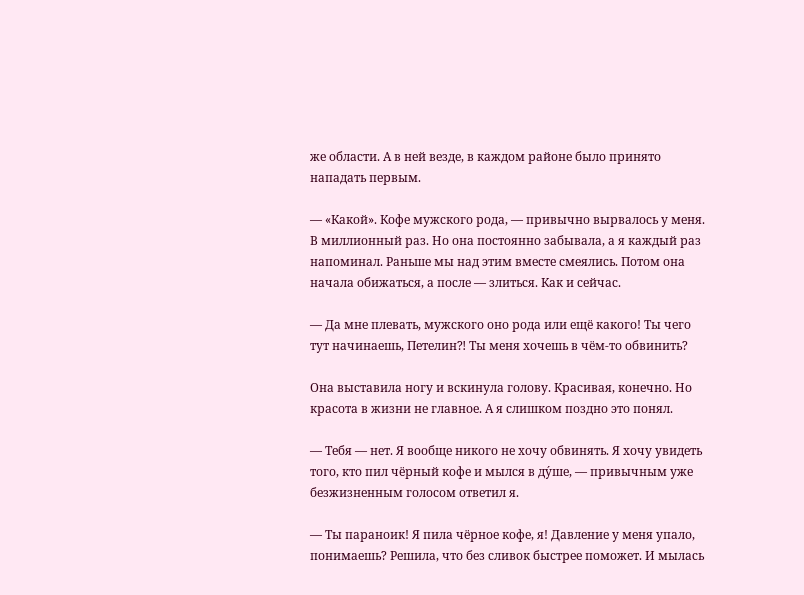же области. А в ней везде, в каждом районе было принято нападать первым.

— «Какой». Кофе мужского рода, — привычно вырвалось у меня. В миллионный раз. Но она постоянно забывала, а я каждый раз напоминал. Раньше мы над этим вместе смеялись. Потом она начала обижаться, а после — злиться. Как и сейчас.

— Да мне плевать, мужского оно рода или ещё какого! Ты чего тут начинаешь, Петелин⁈ Ты меня хочешь в чём-то обвинить?

Она выставила ногу и вскинула голову. Красивая, конечно. Но красота в жизни не главное. А я слишком поздно это понял.

— Тебя — нет. Я вообще никого не хочу обвинять. Я хочу увидеть того, кто пил чёрный кофе и мылся в ду́ше, — привычным уже безжизненным голосом ответил я.

— Ты параноик! Я пила чёрное кофе, я! Давление у меня упало, понимаешь? Решила, что без сливок быстрее поможет. И мылась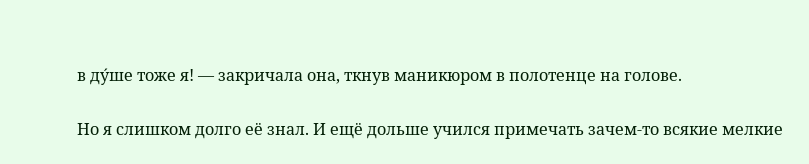в ду́ше тоже я! — закричала она, ткнув маникюром в полотенце на голове.

Но я слишком долго её знал. И ещё дольше учился примечать зачем-то всякие мелкие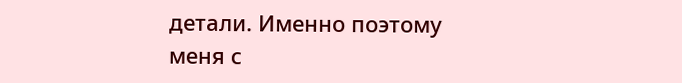детали. Именно поэтому меня с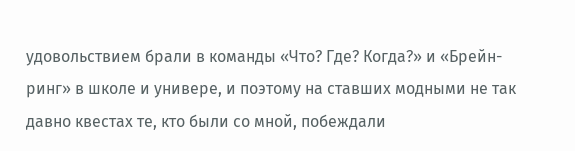удовольствием брали в команды «Что? Где? Когда?» и «Брейн-ринг» в школе и универе, и поэтому на ставших модными не так давно квестах те, кто были со мной, побеждали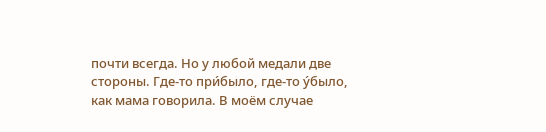почти всегда. Но у любой медали две стороны. Где-то при́было, где-то у́было, как мама говорила. В моём случае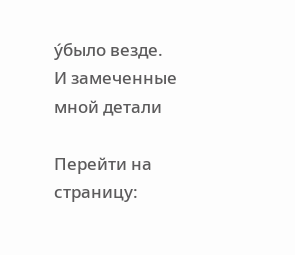у́было везде. И замеченные мной детали

Перейти на страницу: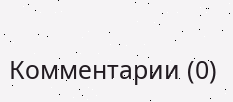Комментарии (0)